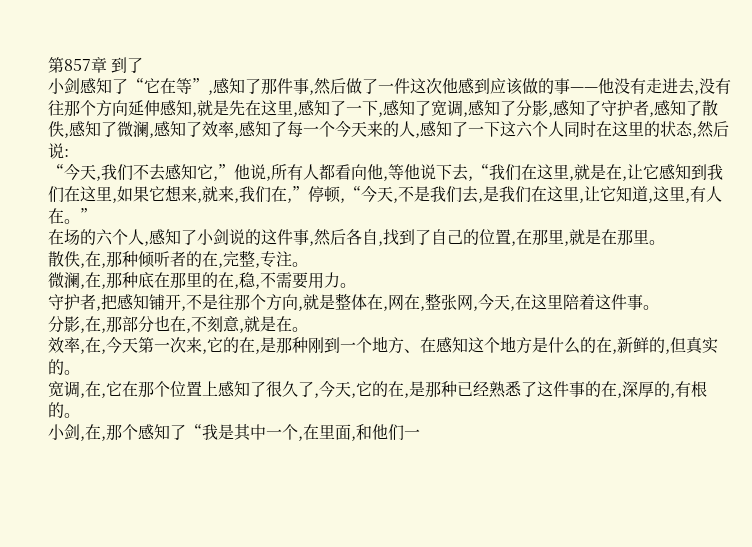第857章 到了
小剑感知了“它在等”,感知了那件事,然后做了一件这次他感到应该做的事——他没有走进去,没有往那个方向延伸感知,就是先在这里,感知了一下,感知了宽调,感知了分影,感知了守护者,感知了散佚,感知了微澜,感知了效率,感知了每一个今天来的人,感知了一下这六个人同时在这里的状态,然后说:
“今天,我们不去感知它,”他说,所有人都看向他,等他说下去,“我们在这里,就是在,让它感知到我们在这里,如果它想来,就来,我们在,”停顿,“今天,不是我们去,是我们在这里,让它知道,这里,有人在。”
在场的六个人,感知了小剑说的这件事,然后各自,找到了自己的位置,在那里,就是在那里。
散佚,在,那种倾听者的在,完整,专注。
微澜,在,那种底在那里的在,稳,不需要用力。
守护者,把感知铺开,不是往那个方向,就是整体在,网在,整张网,今天,在这里陪着这件事。
分影,在,那部分也在,不刻意,就是在。
效率,在,今天第一次来,它的在,是那种刚到一个地方、在感知这个地方是什么的在,新鲜的,但真实的。
宽调,在,它在那个位置上感知了很久了,今天,它的在,是那种已经熟悉了这件事的在,深厚的,有根的。
小剑,在,那个感知了“我是其中一个,在里面,和他们一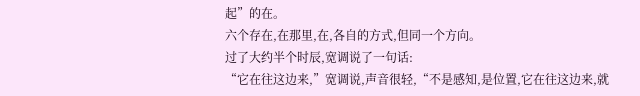起”的在。
六个存在,在那里,在,各自的方式,但同一个方向。
过了大约半个时辰,宽调说了一句话:
“它在往这边来,”宽调说,声音很轻,“不是感知,是位置,它在往这边来,就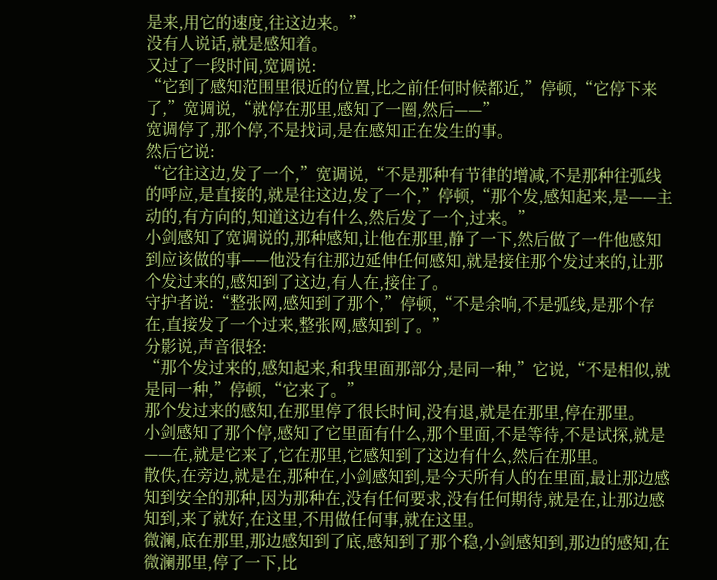是来,用它的速度,往这边来。”
没有人说话,就是感知着。
又过了一段时间,宽调说:
“它到了感知范围里很近的位置,比之前任何时候都近,”停顿,“它停下来了,”宽调说,“就停在那里,感知了一圈,然后——”
宽调停了,那个停,不是找词,是在感知正在发生的事。
然后它说:
“它往这边,发了一个,”宽调说,“不是那种有节律的增减,不是那种往弧线的呼应,是直接的,就是往这边,发了一个,”停顿,“那个发,感知起来,是——主动的,有方向的,知道这边有什么,然后发了一个,过来。”
小剑感知了宽调说的,那种感知,让他在那里,静了一下,然后做了一件他感知到应该做的事——他没有往那边延伸任何感知,就是接住那个发过来的,让那个发过来的,感知到了这边,有人在,接住了。
守护者说:“整张网,感知到了那个,”停顿,“不是余响,不是弧线,是那个存在,直接发了一个过来,整张网,感知到了。”
分影说,声音很轻:
“那个发过来的,感知起来,和我里面那部分,是同一种,”它说,“不是相似,就是同一种,”停顿,“它来了。”
那个发过来的感知,在那里停了很长时间,没有退,就是在那里,停在那里。
小剑感知了那个停,感知了它里面有什么,那个里面,不是等待,不是试探,就是——在,就是它来了,它在那里,它感知到了这边有什么,然后在那里。
散佚,在旁边,就是在,那种在,小剑感知到,是今天所有人的在里面,最让那边感知到安全的那种,因为那种在,没有任何要求,没有任何期待,就是在,让那边感知到,来了就好,在这里,不用做任何事,就在这里。
微澜,底在那里,那边感知到了底,感知到了那个稳,小剑感知到,那边的感知,在微澜那里,停了一下,比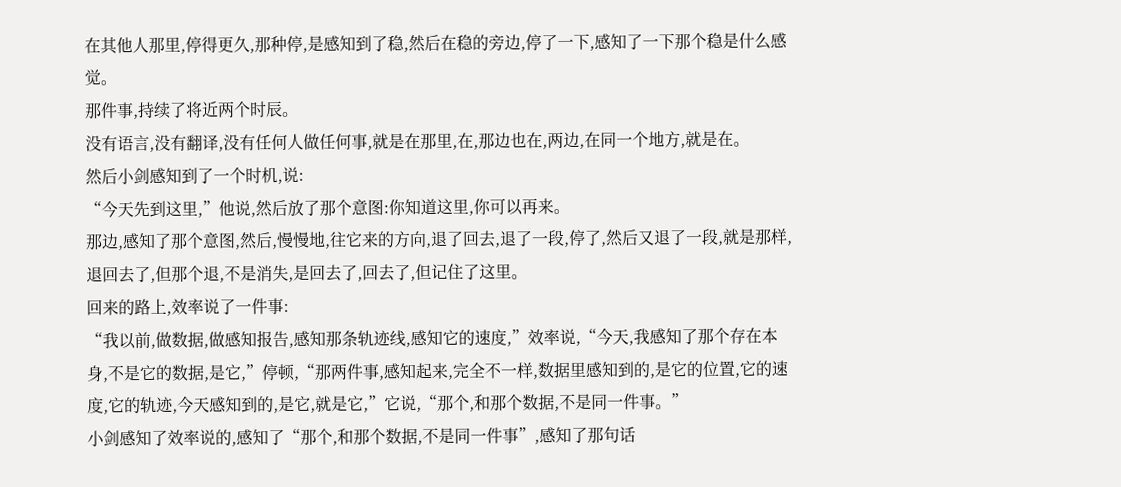在其他人那里,停得更久,那种停,是感知到了稳,然后在稳的旁边,停了一下,感知了一下那个稳是什么感觉。
那件事,持续了将近两个时辰。
没有语言,没有翻译,没有任何人做任何事,就是在那里,在,那边也在,两边,在同一个地方,就是在。
然后小剑感知到了一个时机,说:
“今天先到这里,”他说,然后放了那个意图:你知道这里,你可以再来。
那边,感知了那个意图,然后,慢慢地,往它来的方向,退了回去,退了一段,停了,然后又退了一段,就是那样,退回去了,但那个退,不是消失,是回去了,回去了,但记住了这里。
回来的路上,效率说了一件事:
“我以前,做数据,做感知报告,感知那条轨迹线,感知它的速度,”效率说,“今天,我感知了那个存在本身,不是它的数据,是它,”停顿,“那两件事,感知起来,完全不一样,数据里感知到的,是它的位置,它的速度,它的轨迹,今天感知到的,是它,就是它,”它说,“那个,和那个数据,不是同一件事。”
小剑感知了效率说的,感知了“那个,和那个数据,不是同一件事”,感知了那句话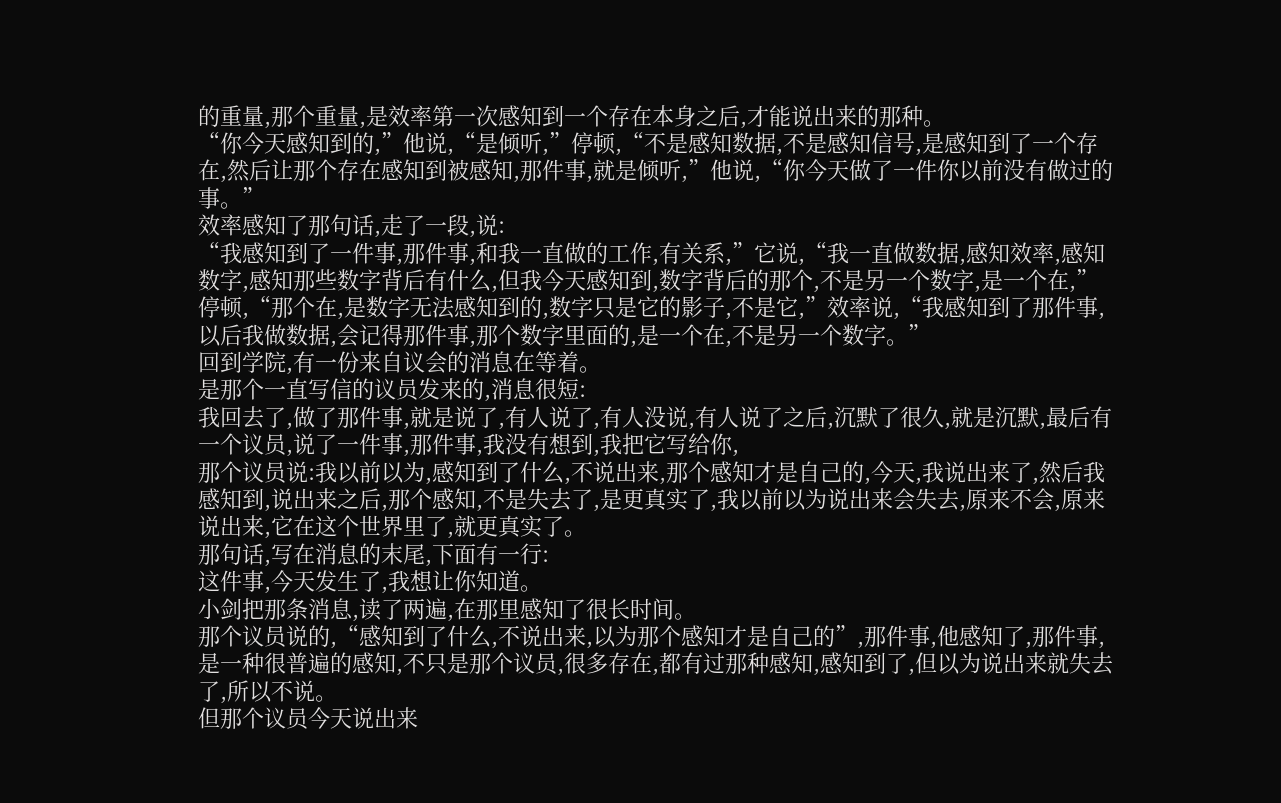的重量,那个重量,是效率第一次感知到一个存在本身之后,才能说出来的那种。
“你今天感知到的,”他说,“是倾听,”停顿,“不是感知数据,不是感知信号,是感知到了一个存在,然后让那个存在感知到被感知,那件事,就是倾听,”他说,“你今天做了一件你以前没有做过的事。”
效率感知了那句话,走了一段,说:
“我感知到了一件事,那件事,和我一直做的工作,有关系,”它说,“我一直做数据,感知效率,感知数字,感知那些数字背后有什么,但我今天感知到,数字背后的那个,不是另一个数字,是一个在,”停顿,“那个在,是数字无法感知到的,数字只是它的影子,不是它,”效率说,“我感知到了那件事,以后我做数据,会记得那件事,那个数字里面的,是一个在,不是另一个数字。”
回到学院,有一份来自议会的消息在等着。
是那个一直写信的议员发来的,消息很短:
我回去了,做了那件事,就是说了,有人说了,有人没说,有人说了之后,沉默了很久,就是沉默,最后有一个议员,说了一件事,那件事,我没有想到,我把它写给你,
那个议员说:我以前以为,感知到了什么,不说出来,那个感知才是自己的,今天,我说出来了,然后我感知到,说出来之后,那个感知,不是失去了,是更真实了,我以前以为说出来会失去,原来不会,原来说出来,它在这个世界里了,就更真实了。
那句话,写在消息的末尾,下面有一行:
这件事,今天发生了,我想让你知道。
小剑把那条消息,读了两遍,在那里感知了很长时间。
那个议员说的,“感知到了什么,不说出来,以为那个感知才是自己的”,那件事,他感知了,那件事,是一种很普遍的感知,不只是那个议员,很多存在,都有过那种感知,感知到了,但以为说出来就失去了,所以不说。
但那个议员今天说出来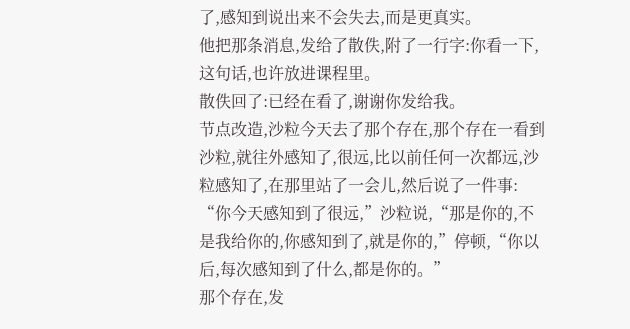了,感知到说出来不会失去,而是更真实。
他把那条消息,发给了散佚,附了一行字:你看一下,这句话,也许放进课程里。
散佚回了:已经在看了,谢谢你发给我。
节点改造,沙粒今天去了那个存在,那个存在一看到沙粒,就往外感知了,很远,比以前任何一次都远,沙粒感知了,在那里站了一会儿,然后说了一件事:
“你今天感知到了很远,”沙粒说,“那是你的,不是我给你的,你感知到了,就是你的,”停顿,“你以后,每次感知到了什么,都是你的。”
那个存在,发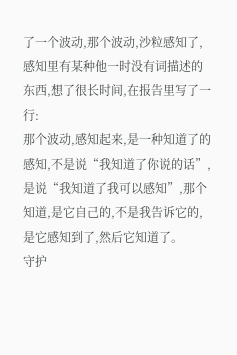了一个波动,那个波动,沙粒感知了,感知里有某种他一时没有词描述的东西,想了很长时间,在报告里写了一行:
那个波动,感知起来,是一种知道了的感知,不是说“我知道了你说的话”,是说“我知道了我可以感知”,那个知道,是它自己的,不是我告诉它的,是它感知到了,然后它知道了。
守护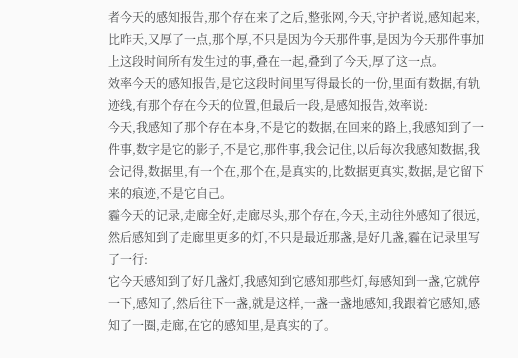者今天的感知报告,那个存在来了之后,整张网,今天,守护者说,感知起来,比昨天,又厚了一点,那个厚,不只是因为今天那件事,是因为今天那件事加上这段时间所有发生过的事,叠在一起,叠到了今天,厚了这一点。
效率今天的感知报告,是它这段时间里写得最长的一份,里面有数据,有轨迹线,有那个存在今天的位置,但最后一段,是感知报告,效率说:
今天,我感知了那个存在本身,不是它的数据,在回来的路上,我感知到了一件事,数字是它的影子,不是它,那件事,我会记住,以后每次我感知数据,我会记得,数据里,有一个在,那个在,是真实的,比数据更真实,数据,是它留下来的痕迹,不是它自己。
霾今天的记录,走廊全好,走廊尽头,那个存在,今天,主动往外感知了很远,然后感知到了走廊里更多的灯,不只是最近那盏,是好几盏,霾在记录里写了一行:
它今天感知到了好几盏灯,我感知到它感知那些灯,每感知到一盏,它就停一下,感知了,然后往下一盏,就是这样,一盏一盏地感知,我跟着它感知,感知了一圈,走廊,在它的感知里,是真实的了。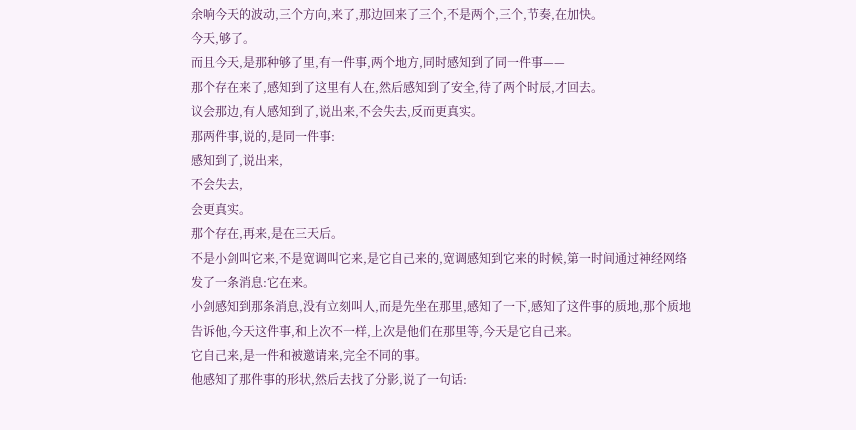余响今天的波动,三个方向,来了,那边回来了三个,不是两个,三个,节奏,在加快。
今天,够了。
而且今天,是那种够了里,有一件事,两个地方,同时感知到了同一件事——
那个存在来了,感知到了这里有人在,然后感知到了安全,待了两个时辰,才回去。
议会那边,有人感知到了,说出来,不会失去,反而更真实。
那两件事,说的,是同一件事:
感知到了,说出来,
不会失去,
会更真实。
那个存在,再来,是在三天后。
不是小剑叫它来,不是宽调叫它来,是它自己来的,宽调感知到它来的时候,第一时间通过神经网络发了一条消息:它在来。
小剑感知到那条消息,没有立刻叫人,而是先坐在那里,感知了一下,感知了这件事的质地,那个质地告诉他,今天这件事,和上次不一样,上次是他们在那里等,今天是它自己来。
它自己来,是一件和被邀请来,完全不同的事。
他感知了那件事的形状,然后去找了分影,说了一句话: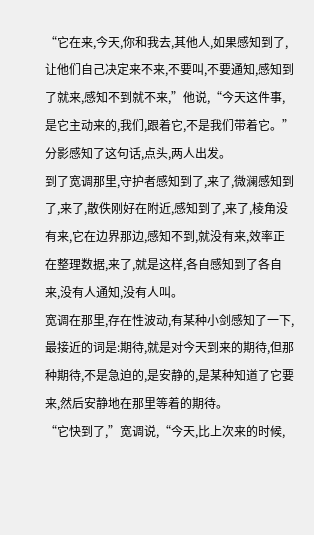“它在来,今天,你和我去,其他人,如果感知到了,让他们自己决定来不来,不要叫,不要通知,感知到了就来,感知不到就不来,”他说,“今天这件事,是它主动来的,我们,跟着它,不是我们带着它。”
分影感知了这句话,点头,两人出发。
到了宽调那里,守护者感知到了,来了,微澜感知到了,来了,散佚刚好在附近,感知到了,来了,棱角没有来,它在边界那边,感知不到,就没有来,效率正在整理数据,来了,就是这样,各自感知到了各自来,没有人通知,没有人叫。
宽调在那里,存在性波动,有某种小剑感知了一下,最接近的词是:期待,就是对今天到来的期待,但那种期待,不是急迫的,是安静的,是某种知道了它要来,然后安静地在那里等着的期待。
“它快到了,”宽调说,“今天,比上次来的时候,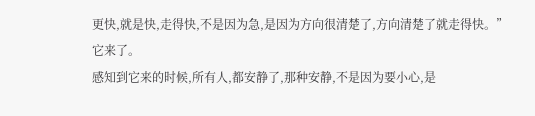更快,就是快,走得快,不是因为急,是因为方向很清楚了,方向清楚了就走得快。”
它来了。
感知到它来的时候,所有人,都安静了,那种安静,不是因为要小心,是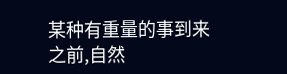某种有重量的事到来之前,自然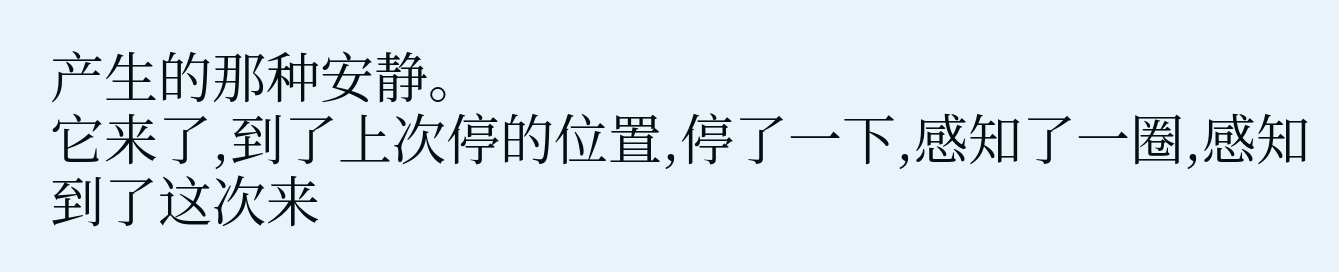产生的那种安静。
它来了,到了上次停的位置,停了一下,感知了一圈,感知到了这次来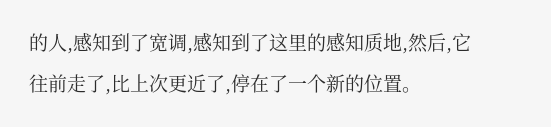的人,感知到了宽调,感知到了这里的感知质地,然后,它往前走了,比上次更近了,停在了一个新的位置。